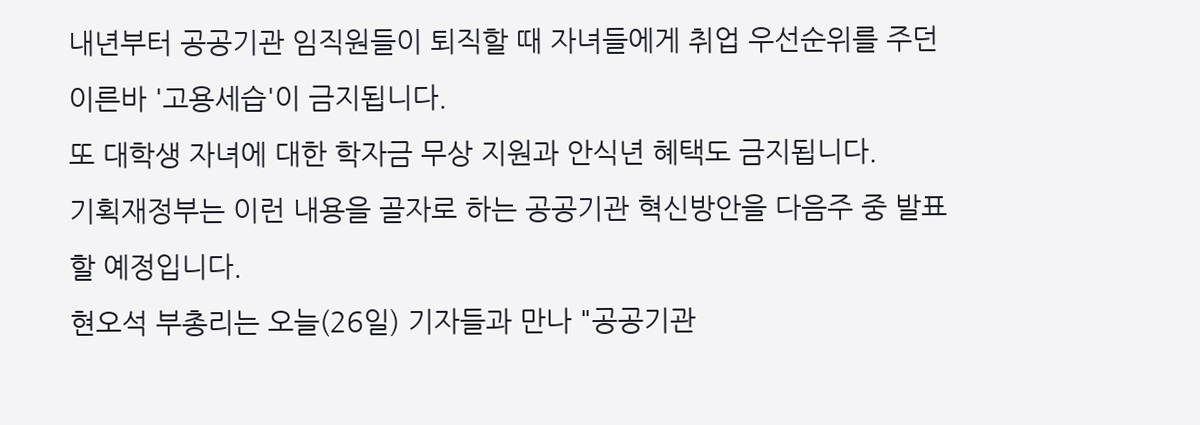내년부터 공공기관 임직원들이 퇴직할 때 자녀들에게 취업 우선순위를 주던 이른바 '고용세습'이 금지됩니다.
또 대학생 자녀에 대한 학자금 무상 지원과 안식년 혜택도 금지됩니다.
기획재정부는 이런 내용을 골자로 하는 공공기관 혁신방안을 다음주 중 발표할 예정입니다.
현오석 부총리는 오늘(26일) 기자들과 만나 "공공기관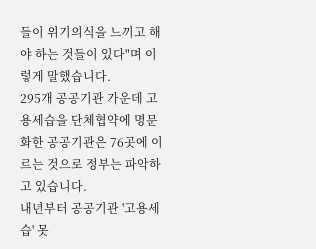들이 위기의식을 느끼고 해야 하는 것들이 있다"며 이렇게 말했습니다.
295개 공공기관 가운데 고용세습을 단체협약에 명문화한 공공기관은 76곳에 이르는 것으로 정부는 파악하고 있습니다.
내년부터 공공기관 '고용세습' 못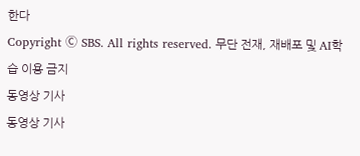한다
Copyright Ⓒ SBS. All rights reserved. 무단 전재, 재배포 및 AI학습 이용 금지
동영상 기사
동영상 기사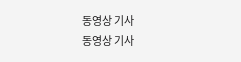동영상 기사
동영상 기사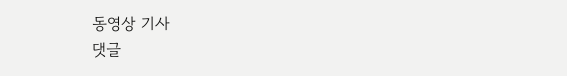동영상 기사
댓글